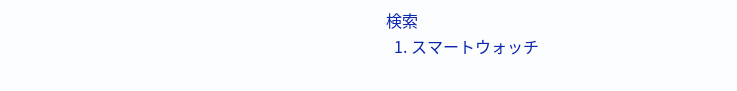検索
  1. スマートウォッチ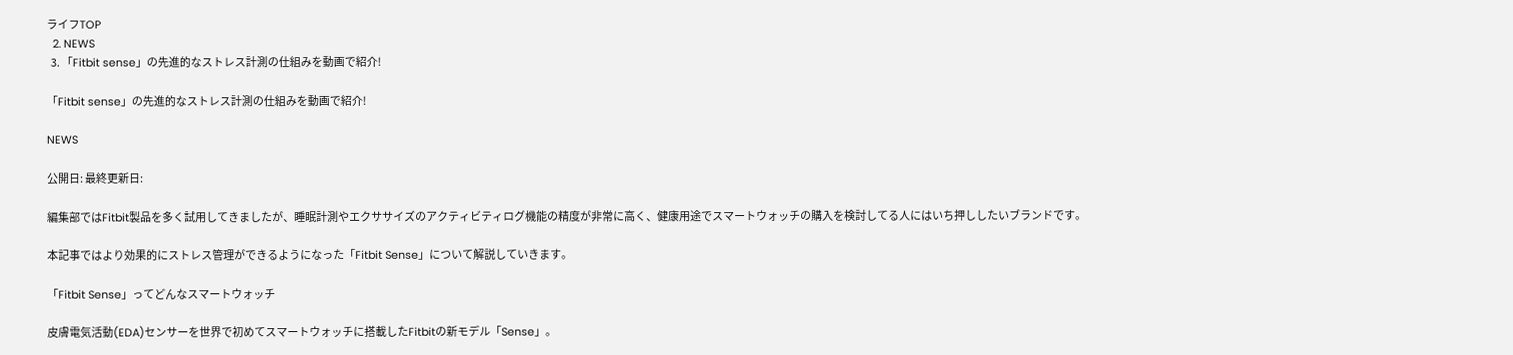ライフTOP
  2. NEWS
  3. 「Fitbit sense」の先進的なストレス計測の仕組みを動画で紹介!

「Fitbit sense」の先進的なストレス計測の仕組みを動画で紹介!

NEWS

公開日: 最終更新日:

編集部ではFitbit製品を多く試用してきましたが、睡眠計測やエクササイズのアクティビティログ機能の精度が非常に高く、健康用途でスマートウォッチの購入を検討してる人にはいち押ししたいブランドです。

本記事ではより効果的にストレス管理ができるようになった「Fitbit Sense」について解説していきます。

「Fitbit Sense」ってどんなスマートウォッチ

皮膚電気活動(EDA)センサーを世界で初めてスマートウォッチに搭載したFitbitの新モデル「Sense」。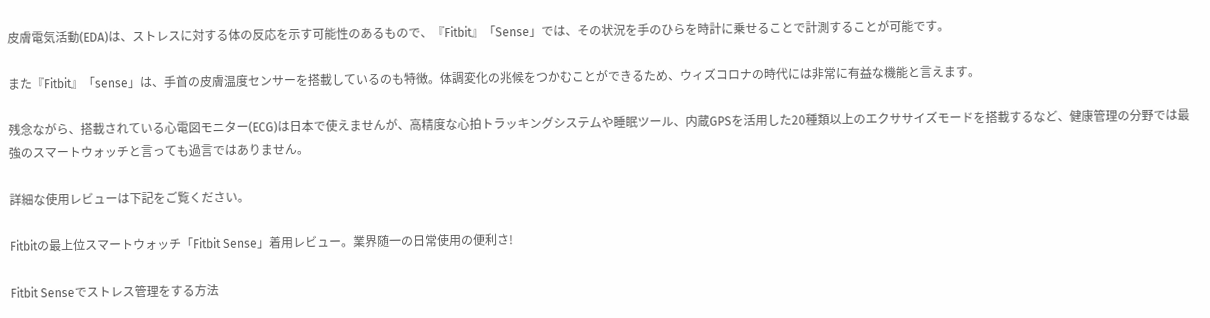皮膚電気活動(EDA)は、ストレスに対する体の反応を示す可能性のあるもので、『Fitbit』「Sense」では、その状況を手のひらを時計に乗せることで計測することが可能です。

また『Fitbit』「sense」は、手首の皮膚温度センサーを搭載しているのも特徴。体調変化の兆候をつかむことができるため、ウィズコロナの時代には非常に有益な機能と言えます。

残念ながら、搭載されている心電図モニター(ECG)は日本で使えませんが、高精度な心拍トラッキングシステムや睡眠ツール、内蔵GPSを活用した20種類以上のエクササイズモードを搭載するなど、健康管理の分野では最強のスマートウォッチと言っても過言ではありません。

詳細な使用レビューは下記をご覧ください。

Fitbitの最上位スマートウォッチ「Fitbit Sense」着用レビュー。業界随一の日常使用の便利さ!

Fitbit Senseでストレス管理をする方法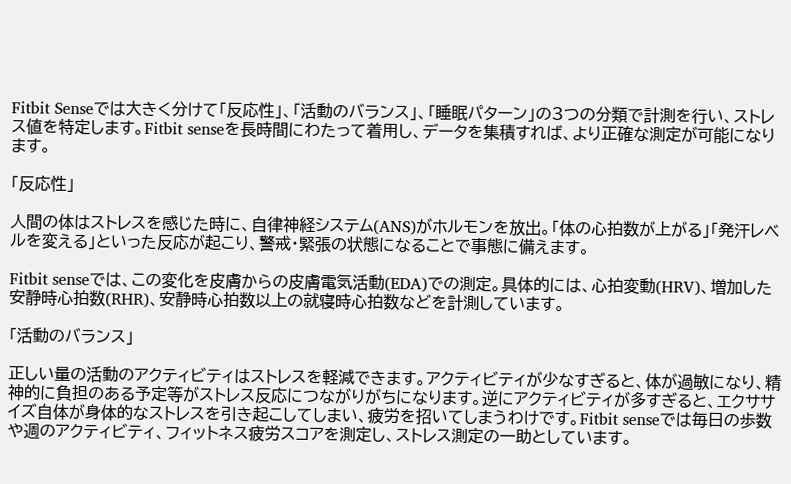Fitbit Senseでは大きく分けて「反応性」、「活動のバランス」、「睡眠パターン」の3つの分類で計測を行い、ストレス値を特定します。Fitbit senseを長時間にわたって着用し、データを集積すれば、より正確な測定が可能になります。

「反応性」

人間の体はストレスを感じた時に、自律神経システム(ANS)がホルモンを放出。「体の心拍数が上がる」「発汗レベルを変える」といった反応が起こり、警戒・緊張の状態になることで事態に備えます。

Fitbit senseでは、この変化を皮膚からの皮膚電気活動(EDA)での測定。具体的には、心拍変動(HRV)、増加した安静時心拍数(RHR)、安静時心拍数以上の就寝時心拍数などを計測しています。

「活動のバランス」

正しい量の活動のアクティビティはストレスを軽減できます。アクティビティが少なすぎると、体が過敏になり、精神的に負担のある予定等がストレス反応につながりがちになります。逆にアクティビティが多すぎると、エクササイズ自体が身体的なストレスを引き起こしてしまい、疲労を招いてしまうわけです。Fitbit senseでは毎日の歩数や週のアクティビティ、フィットネス疲労スコアを測定し、ストレス測定の一助としています。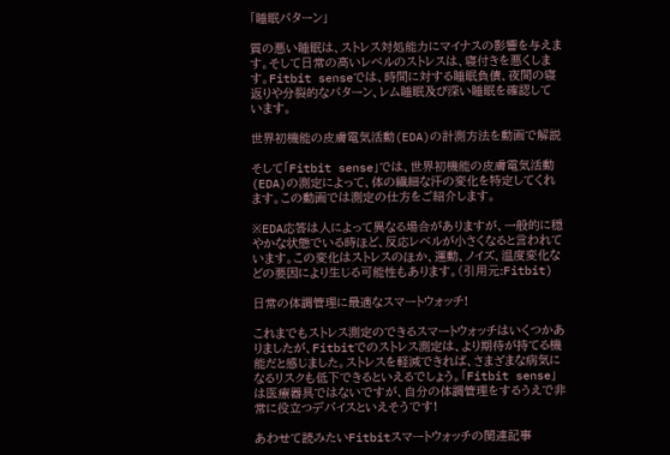「睡眠パターン」

質の悪い睡眠は、ストレス対処能力にマイナスの影響を与えます。そして日常の高いレベルのストレスは、寝付きを悪くします。Fitbit senseでは、時間に対する睡眠負債、夜間の寝返りや分裂的なパターン、レム睡眠及び深い睡眠を確認しています。

世界初機能の皮膚電気活動(EDA)の計測方法を動画で解説

そして「Fitbit sense」では、世界初機能の皮膚電気活動(EDA)の測定によって、体の繊細な汗の変化を特定してくれます。この動画では測定の仕方をご紹介します。

※EDA応答は人によって異なる場合がありますが、一般的に穏やかな状態でいる時ほど、反応レベルが小さくなると言われています。この変化はストレスのほか、運動、ノイズ、温度変化などの要因により生じる可能性もあります。(引用元:Fitbit)

日常の体調管理に最適なスマートウォッチ!

これまでもストレス測定のできるスマートウォッチはいくつかありましたが、Fitbitでのストレス測定は、より期待が持てる機能だと感じました。ストレスを軽減できれば、さまざまな病気になるリスクも低下できるといえるでしょう。「Fitbit sense」は医療器具ではないですが、自分の体調管理をするうえで非常に役立つデバイスといえそうです!

あわせて読みたいFitbitスマートウォッチの関連記事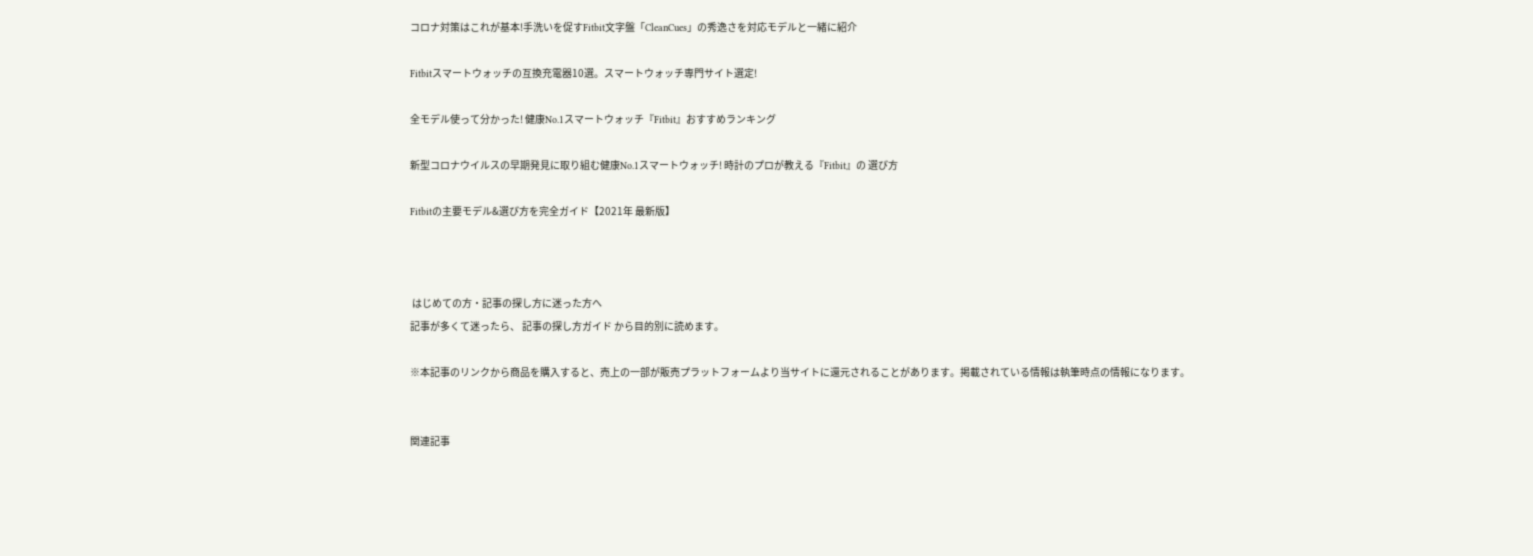コロナ対策はこれが基本!手洗いを促すFitbit文字盤「CleanCues」の秀逸さを対応モデルと一緒に紹介

Fitbitスマートウォッチの互換充電器10選。スマートウォッチ専門サイト選定!

全モデル使って分かった! 健康No.1スマートウォッチ『Fitbit』おすすめランキング

新型コロナウイルスの早期発見に取り組む健康No.1スマートウォッチ! 時計のプロが教える『Fitbit』の 選び方

Fitbitの主要モデル&選び方を完全ガイド【2021年 最新版】



 はじめての方・記事の探し方に迷った方へ
記事が多くて迷ったら、 記事の探し方ガイド から目的別に読めます。

※本記事のリンクから商品を購入すると、売上の一部が販売プラットフォームより当サイトに還元されることがあります。掲載されている情報は執筆時点の情報になります。


関連記事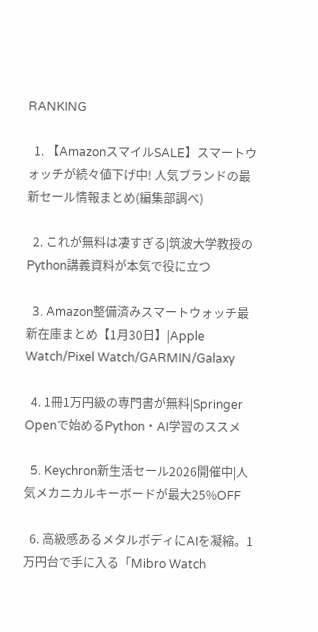RANKING

  1. 【AmazonスマイルSALE】スマートウォッチが続々値下げ中! 人気ブランドの最新セール情報まとめ(編集部調べ)

  2. これが無料は凄すぎる|筑波大学教授のPython講義資料が本気で役に立つ

  3. Amazon整備済みスマートウォッチ最新在庫まとめ【1月30日】|Apple Watch/Pixel Watch/GARMIN/Galaxy

  4. 1冊1万円級の専門書が無料|Springer Openで始めるPython・AI学習のススメ

  5. Keychron新生活セール2026開催中|人気メカニカルキーボードが最大25%OFF

  6. 高級感あるメタルボディにAIを凝縮。1万円台で手に入る「Mibro Watch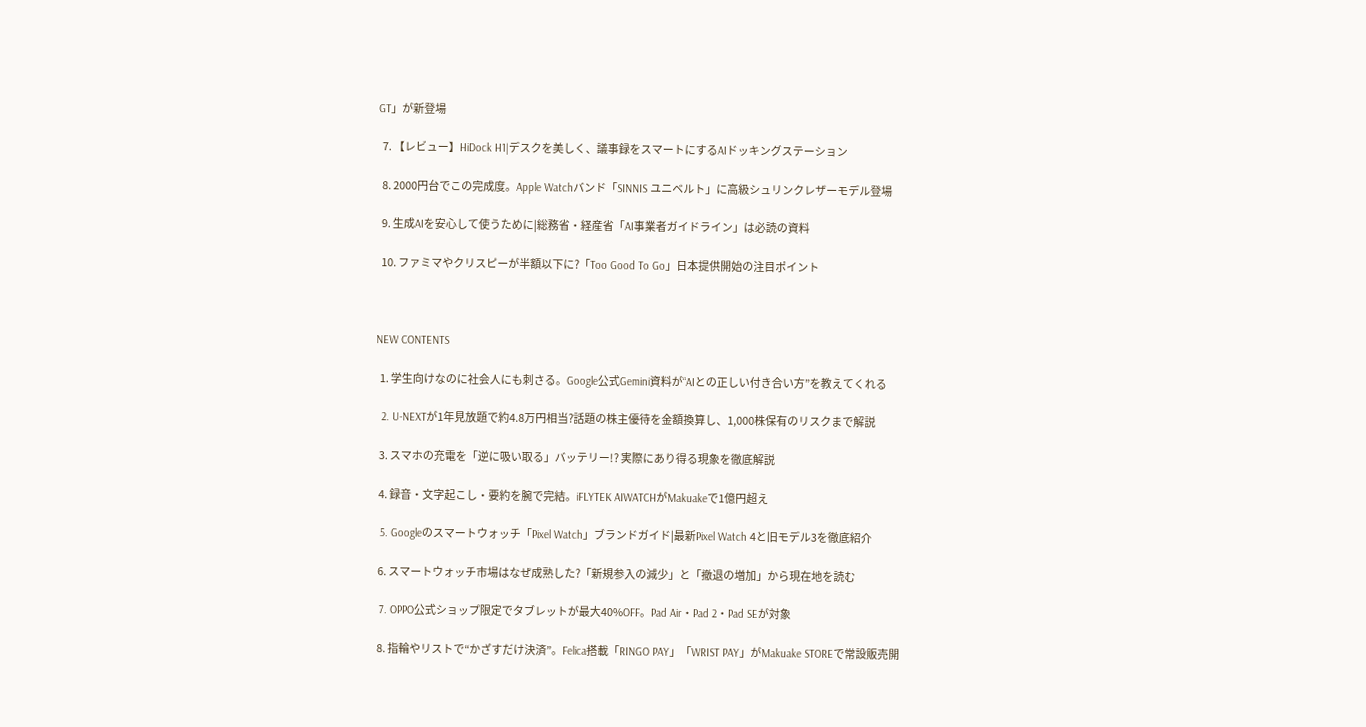GT」が新登場

  7. 【レビュー】HiDock H1|デスクを美しく、議事録をスマートにするAIドッキングステーション

  8. 2000円台でこの完成度。Apple Watchバンド「SINNIS ユニベルト」に高級シュリンクレザーモデル登場

  9. 生成AIを安心して使うために|総務省・経産省「AI事業者ガイドライン」は必読の資料

  10. ファミマやクリスピーが半額以下に?「Too Good To Go」日本提供開始の注目ポイント



NEW CONTENTS

  1. 学生向けなのに社会人にも刺さる。Google公式Gemini資料が“AIとの正しい付き合い方”を教えてくれる

  2. U-NEXTが1年見放題で約4.8万円相当?話題の株主優待を金額換算し、1,000株保有のリスクまで解説

  3. スマホの充電を「逆に吸い取る」バッテリー!? 実際にあり得る現象を徹底解説

  4. 録音・文字起こし・要約を腕で完結。iFLYTEK AIWATCHがMakuakeで1億円超え

  5. Googleのスマートウォッチ「Pixel Watch」ブランドガイド|最新Pixel Watch 4と旧モデル3を徹底紹介

  6. スマートウォッチ市場はなぜ成熟した?「新規参入の減少」と「撤退の増加」から現在地を読む

  7. OPPO公式ショップ限定でタブレットが最大40%OFF。Pad Air・Pad 2・Pad SEが対象

  8. 指輪やリストで“かざすだけ決済”。Felica搭載「RINGO PAY」「WRIST PAY」がMakuake STOREで常設販売開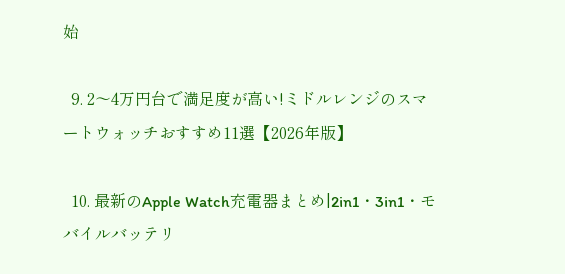始

  9. 2〜4万円台で満足度が高い!ミドルレンジのスマートウォッチおすすめ11選【2026年版】

  10. 最新のApple Watch充電器まとめ|2in1・3in1・モバイルバッテリ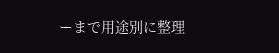ーまで用途別に整理